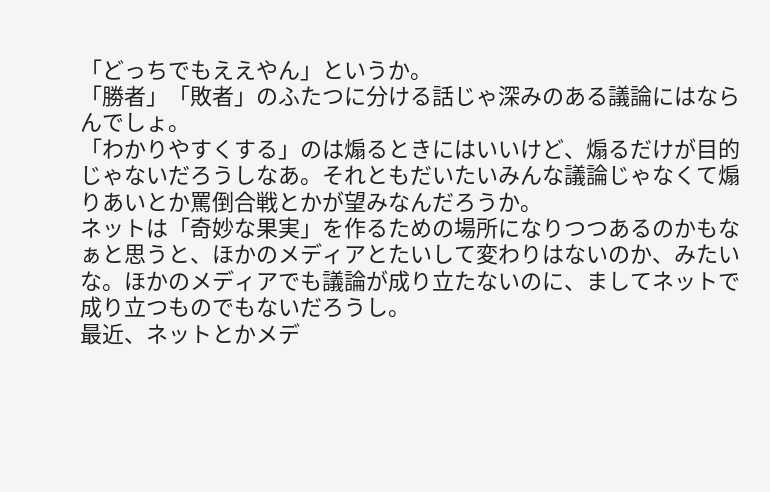「どっちでもええやん」というか。
「勝者」「敗者」のふたつに分ける話じゃ深みのある議論にはならんでしょ。
「わかりやすくする」のは煽るときにはいいけど、煽るだけが目的じゃないだろうしなあ。それともだいたいみんな議論じゃなくて煽りあいとか罵倒合戦とかが望みなんだろうか。
ネットは「奇妙な果実」を作るための場所になりつつあるのかもなぁと思うと、ほかのメディアとたいして変わりはないのか、みたいな。ほかのメディアでも議論が成り立たないのに、ましてネットで成り立つものでもないだろうし。
最近、ネットとかメデ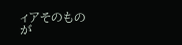ィアそのものが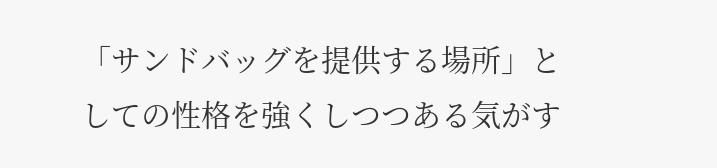「サンドバッグを提供する場所」としての性格を強くしつつある気がす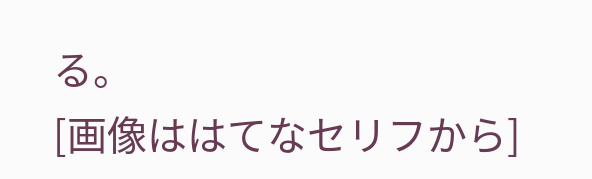る。
[画像ははてなセリフから]